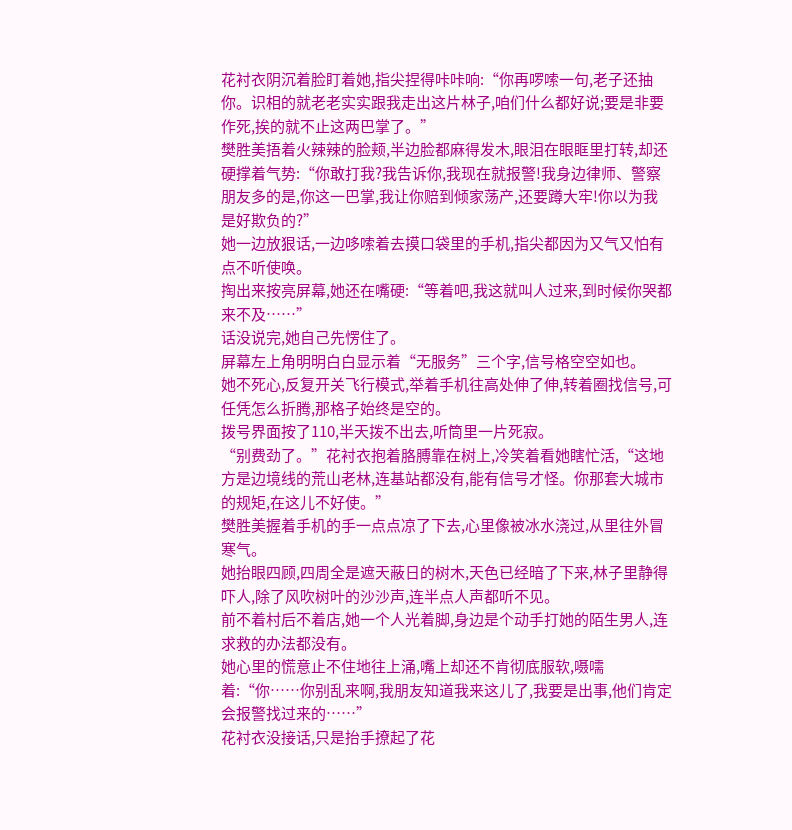花衬衣阴沉着脸盯着她,指尖捏得咔咔响:“你再啰嗦一句,老子还抽你。识相的就老老实实跟我走出这片林子,咱们什么都好说;要是非要作死,挨的就不止这两巴掌了。”
樊胜美捂着火辣辣的脸颊,半边脸都麻得发木,眼泪在眼眶里打转,却还硬撑着气势:“你敢打我?我告诉你,我现在就报警!我身边律师、警察朋友多的是,你这一巴掌,我让你赔到倾家荡产,还要蹲大牢!你以为我是好欺负的?”
她一边放狠话,一边哆嗦着去摸口袋里的手机,指尖都因为又气又怕有点不听使唤。
掏出来按亮屏幕,她还在嘴硬:“等着吧,我这就叫人过来,到时候你哭都来不及……”
话没说完,她自己先愣住了。
屏幕左上角明明白白显示着“无服务”三个字,信号格空空如也。
她不死心,反复开关飞行模式,举着手机往高处伸了伸,转着圈找信号,可任凭怎么折腾,那格子始终是空的。
拨号界面按了110,半天拨不出去,听筒里一片死寂。
“别费劲了。”花衬衣抱着胳膊靠在树上,冷笑着看她瞎忙活,“这地方是边境线的荒山老林,连基站都没有,能有信号才怪。你那套大城市的规矩,在这儿不好使。”
樊胜美握着手机的手一点点凉了下去,心里像被冰水浇过,从里往外冒寒气。
她抬眼四顾,四周全是遮天蔽日的树木,天色已经暗了下来,林子里静得吓人,除了风吹树叶的沙沙声,连半点人声都听不见。
前不着村后不着店,她一个人光着脚,身边是个动手打她的陌生男人,连求救的办法都没有。
她心里的慌意止不住地往上涌,嘴上却还不肯彻底服软,嗫嚅着:“你……你别乱来啊,我朋友知道我来这儿了,我要是出事,他们肯定会报警找过来的……”
花衬衣没接话,只是抬手撩起了花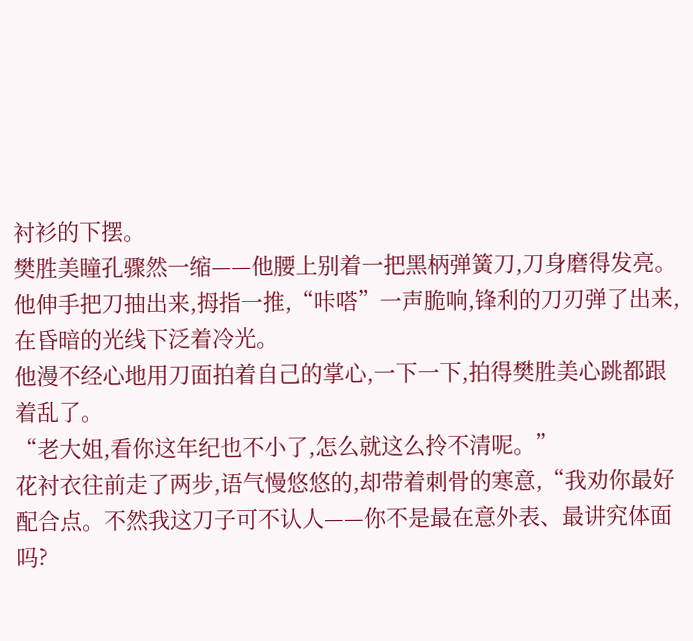衬衫的下摆。
樊胜美瞳孔骤然一缩——他腰上别着一把黑柄弹簧刀,刀身磨得发亮。
他伸手把刀抽出来,拇指一推,“咔嗒”一声脆响,锋利的刀刃弹了出来,在昏暗的光线下泛着冷光。
他漫不经心地用刀面拍着自己的掌心,一下一下,拍得樊胜美心跳都跟着乱了。
“老大姐,看你这年纪也不小了,怎么就这么拎不清呢。”
花衬衣往前走了两步,语气慢悠悠的,却带着刺骨的寒意,“我劝你最好配合点。不然我这刀子可不认人——你不是最在意外表、最讲究体面吗?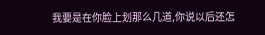我要是在你脸上划那么几道,你说以后还怎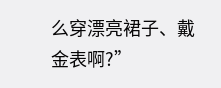么穿漂亮裙子、戴金表啊?”